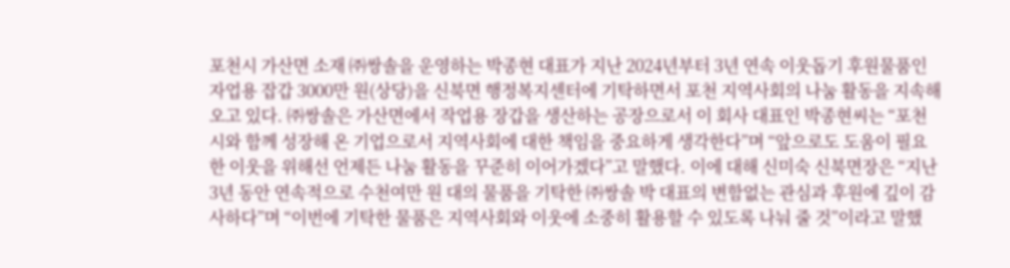포천시 가산면 소재 ㈜쌍솔을 운영하는 박종현 대표가 지난 2024년부터 3년 연속 이웃돕기 후원물품인 자업용 잡갑 3000만 원(상당)을 신북면 행정복지센터에 기탁하면서 포천 지역사회의 나눔 활동을 지속해 오고 있다. ㈜쌍솔은 가산면에서 작업용 장갑을 생산하는 공장으로서 이 회사 대표인 박종현씨는 “포천시와 함께 성장해 온 기업으로서 지역사회에 대한 책임을 중요하게 생각한다”며 “앞으로도 도움이 필요한 이웃을 위해선 언제든 나눔 활동을 꾸준히 이어가겠다”고 말했다. 이에 대해 신미숙 신북면장은 “지난 3년 동안 연속적으로 수천여만 원 대의 물품을 기탁한 ㈜쌍솔 박 대표의 변함없는 관심과 후원에 깊이 감사하다”며 “이번에 기탁한 물품은 지역사회와 이웃에 소중히 활용할 수 있도록 나눠 줄 것”이라고 말했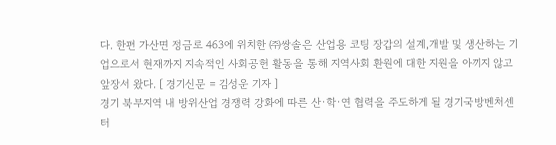다. 한편 가산면 정금로 463에 위치한 ㈜쌍솔은 산업용 코팅 장갑의 설계,개발 및 생산하는 기업으로서 현재까지 지속적인 사회공헌 활동을 통해 지역사회 환원에 대한 지원을 아끼지 않고 앞장서 왔다. [ 경기신문 = 김성운 기자 ]
경기 북부지역 내 방위산업 경쟁력 강화에 따른 산·학·연 협력을 주도하게 될 경기국방벤처센터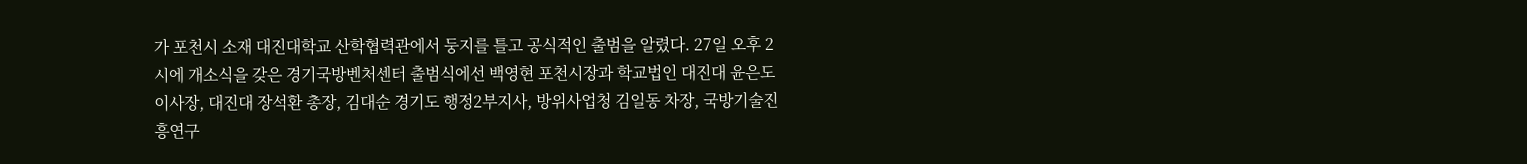가 포천시 소재 대진대학교 산학협력관에서 둥지를 틀고 공식적인 출범을 알렸다. 27일 오후 2시에 개소식을 갖은 경기국방벤처센터 출범식에선 백영현 포천시장과 학교법인 대진대 윤은도 이사장, 대진대 장석환 총장, 김대순 경기도 행정2부지사, 방위사업청 김일동 차장, 국방기술진흥연구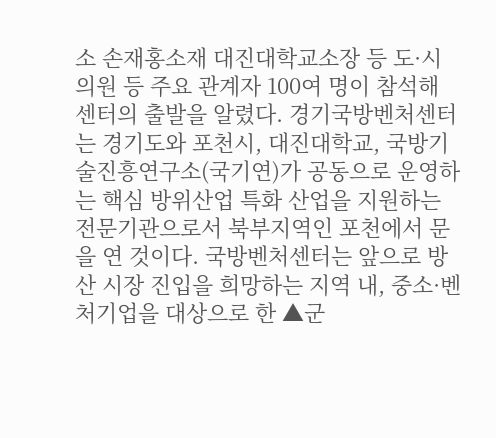소 손재홍소재 대진대학교소장 등 도·시의원 등 주요 관계자 100여 명이 참석해 센터의 출발을 알렸다. 경기국방벤처센터는 경기도와 포천시, 대진대학교, 국방기술진흥연구소(국기연)가 공동으로 운영하는 핵심 방위산업 특화 산업을 지원하는 전문기관으로서 북부지역인 포천에서 문을 연 것이다. 국방벤처센터는 앞으로 방산 시장 진입을 희망하는 지역 내, 중소·벤처기업을 대상으로 한 ▲군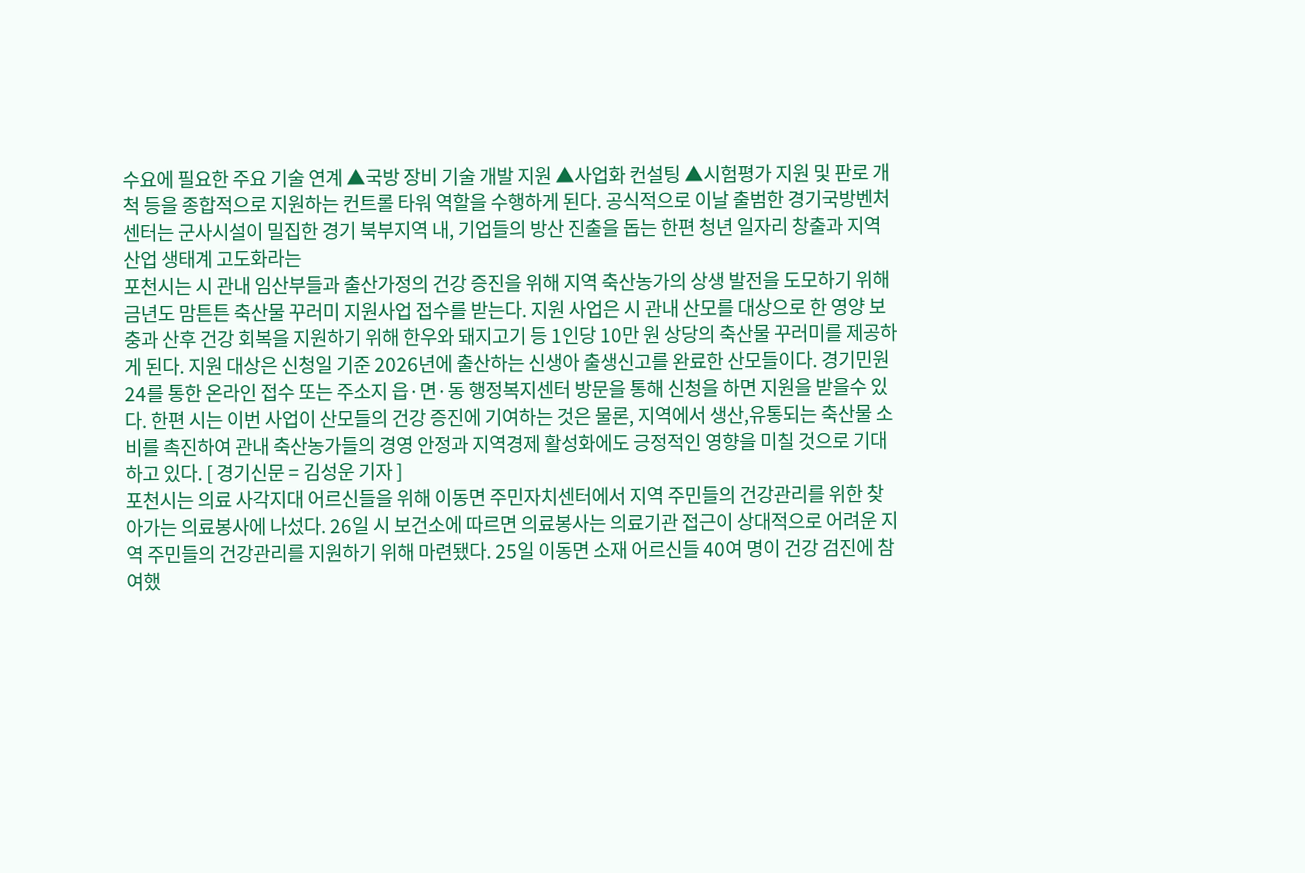수요에 필요한 주요 기술 연계 ▲국방 장비 기술 개발 지원 ▲사업화 컨설팅 ▲시험평가 지원 및 판로 개척 등을 종합적으로 지원하는 컨트롤 타워 역할을 수행하게 된다. 공식적으로 이날 출범한 경기국방벤처센터는 군사시설이 밀집한 경기 북부지역 내, 기업들의 방산 진출을 돕는 한편 청년 일자리 창출과 지역 산업 생태계 고도화라는
포천시는 시 관내 임산부들과 출산가정의 건강 증진을 위해 지역 축산농가의 상생 발전을 도모하기 위해 금년도 맘튼튼 축산물 꾸러미 지원사업 접수를 받는다. 지원 사업은 시 관내 산모를 대상으로 한 영양 보충과 산후 건강 회복을 지원하기 위해 한우와 돼지고기 등 1인당 10만 원 상당의 축산물 꾸러미를 제공하게 된다. 지원 대상은 신청일 기준 2026년에 출산하는 신생아 출생신고를 완료한 산모들이다. 경기민원24를 통한 온라인 접수 또는 주소지 읍·면·동 행정복지센터 방문을 통해 신청을 하면 지원을 받을수 있다. 한편 시는 이번 사업이 산모들의 건강 증진에 기여하는 것은 물론, 지역에서 생산,유통되는 축산물 소비를 촉진하여 관내 축산농가들의 경영 안정과 지역경제 활성화에도 긍정적인 영향을 미칠 것으로 기대하고 있다. [ 경기신문 = 김성운 기자 ]
포천시는 의료 사각지대 어르신들을 위해 이동면 주민자치센터에서 지역 주민들의 건강관리를 위한 찾아가는 의료봉사에 나섰다. 26일 시 보건소에 따르면 의료봉사는 의료기관 접근이 상대적으로 어려운 지역 주민들의 건강관리를 지원하기 위해 마련됐다. 25일 이동면 소재 어르신들 40여 명이 건강 검진에 참여했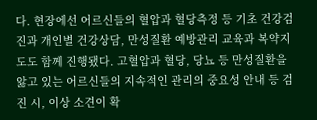다. 현장에선 어르신들의 혈압과 혈당측정 등 기초 건강검진과 개인별 건강상담, 만성질환 예방관리 교육과 복약지도도 함께 진행됐다. 고혈압과 혈당, 당뇨 등 만성질환을 앓고 있는 어르신들의 지속적인 관리의 중요성 안내 등 검진 시, 이상 소견이 확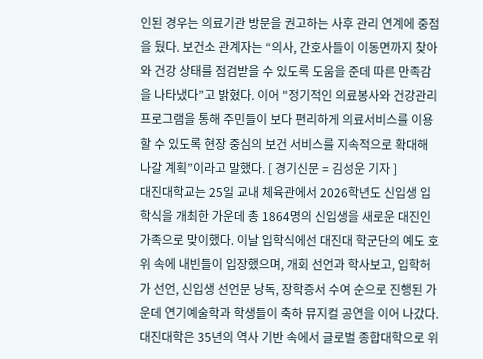인된 경우는 의료기관 방문을 권고하는 사후 관리 연계에 중점을 뒀다. 보건소 관계자는 “의사, 간호사들이 이동면까지 찾아와 건강 상태를 점검받을 수 있도록 도움을 준데 따른 만족감을 나타냈다”고 밝혔다. 이어 "정기적인 의료봉사와 건강관리 프로그램을 통해 주민들이 보다 편리하게 의료서비스를 이용할 수 있도록 현장 중심의 보건 서비스를 지속적으로 확대해 나갈 계획”이라고 말했다. [ 경기신문 = 김성운 기자 ]
대진대학교는 25일 교내 체육관에서 2026학년도 신입생 입학식을 개최한 가운데 총 1864명의 신입생을 새로운 대진인 가족으로 맞이했다. 이날 입학식에선 대진대 학군단의 예도 호위 속에 내빈들이 입장했으며, 개회 선언과 학사보고, 입학허가 선언, 신입생 선언문 낭독, 장학증서 수여 순으로 진행된 가운데 연기예술학과 학생들이 축하 뮤지컬 공연을 이어 나갔다. 대진대학은 35년의 역사 기반 속에서 글로벌 종합대학으로 위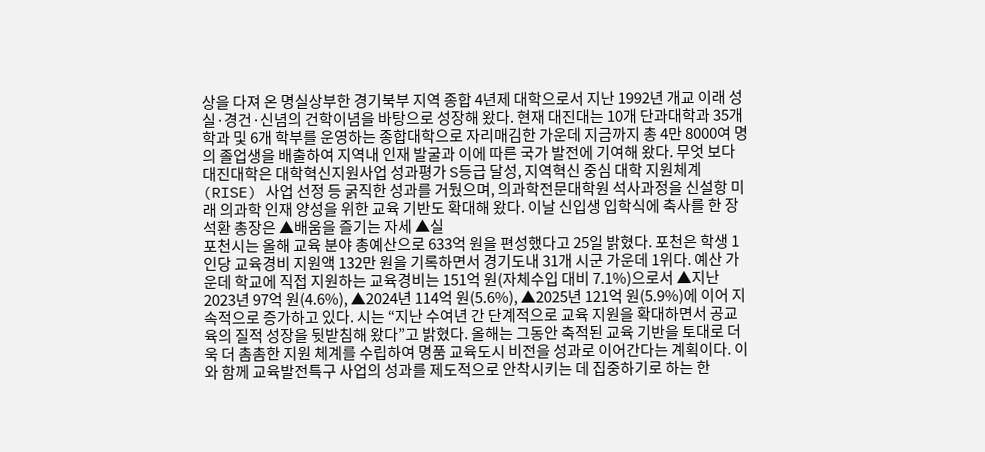상을 다져 온 명실상부한 경기북부 지역 종합 4년제 대학으로서 지난 1992년 개교 이래 성실·경건·신념의 건학이념을 바탕으로 성장해 왔다. 현재 대진대는 10개 단과대학과 35개 학과 및 6개 학부를 운영하는 종합대학으로 자리매김한 가운데 지금까지 총 4만 8000여 명의 졸업생을 배출하여 지역내 인재 발굴과 이에 따른 국가 발전에 기여해 왔다. 무엇 보다 대진대학은 대학혁신지원사업 성과평가 S등급 달성, 지역혁신 중심 대학 지원체계(RISE) 사업 선정 등 굵직한 성과를 거뒀으며, 의과학전문대학원 석사과정을 신설항 미래 의과학 인재 양성을 위한 교육 기반도 확대해 왔다. 이날 신입생 입학식에 축사를 한 장석환 총장은 ▲배움을 즐기는 자세 ▲실
포천시는 올해 교육 분야 총예산으로 633억 원을 편성했다고 25일 밝혔다. 포천은 학생 1인당 교육경비 지원액 132만 원을 기록하면서 경기도내 31개 시군 가운데 1위다. 예산 가운데 학교에 직접 지원하는 교육경비는 151억 원(자체수입 대비 7.1%)으로서 ▲지난 2023년 97억 원(4.6%), ▲2024년 114억 원(5.6%), ▲2025년 121억 원(5.9%)에 이어 지속적으로 증가하고 있다. 시는 “지난 수여년 간 단계적으로 교육 지원을 확대하면서 공교육의 질적 성장을 뒷받침해 왔다”고 밝혔다. 올해는 그동안 축적된 교육 기반을 토대로 더욱 더 촘촘한 지원 체계를 수립하여 명품 교육도시 비전을 성과로 이어간다는 계획이다. 이와 함께 교육발전특구 사업의 성과를 제도적으로 안착시키는 데 집중하기로 하는 한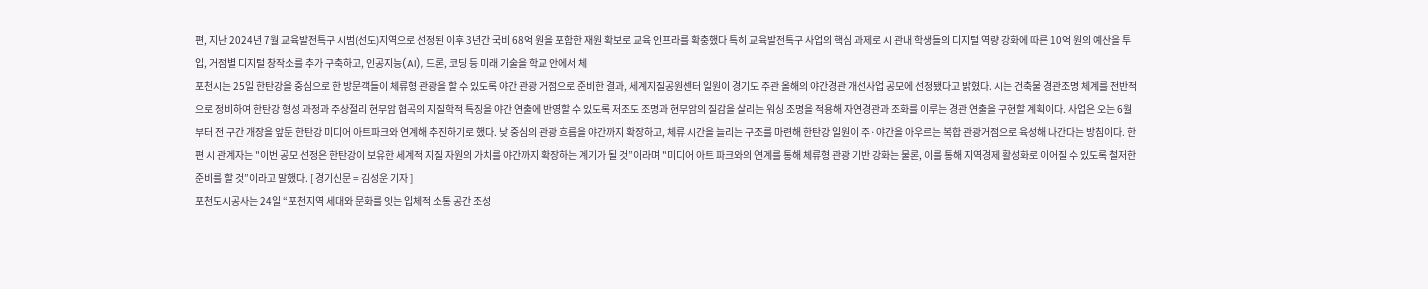편, 지난 2024년 7월 교육발전특구 시범(선도)지역으로 선정된 이후 3년간 국비 68억 원을 포함한 재원 확보로 교육 인프라를 확충했다 특히 교육발전특구 사업의 핵심 과제로 시 관내 학생들의 디지털 역량 강화에 따른 10억 원의 예산을 투입, 거점별 디지털 창작소를 추가 구축하고, 인공지능(AI), 드론, 코딩 등 미래 기술을 학교 안에서 체
포천시는 25일 한탄강을 중심으로 한 방문객들이 체류형 관광을 할 수 있도록 야간 관광 거점으로 준비한 결과, 세계지질공원센터 일원이 경기도 주관 올해의 야간경관 개선사업 공모에 선정됐다고 밝혔다. 시는 건축물 경관조명 체계를 전반적으로 정비하여 한탄강 형성 과정과 주상절리 현무암 협곡의 지질학적 특징을 야간 연출에 반영할 수 있도록 저조도 조명과 현무암의 질감을 살리는 워싱 조명을 적용해 자연경관과 조화를 이루는 경관 연출을 구현할 계획이다. 사업은 오는 6월부터 전 구간 개장을 앞둔 한탄강 미디어 아트파크와 연계해 추진하기로 했다. 낮 중심의 관광 흐름을 야간까지 확장하고, 체류 시간을 늘리는 구조를 마련해 한탄강 일원이 주·야간을 아우르는 복합 관광거점으로 육성해 나간다는 방침이다. 한편 시 관계자는 "이번 공모 선정은 한탄강이 보유한 세계적 지질 자원의 가치를 야간까지 확장하는 계기가 될 것”이라며 "미디어 아트 파크와의 연계를 통해 체류형 관광 기반 강화는 물론, 이를 통해 지역경제 활성화로 이어질 수 있도록 철저한 준비를 할 것”이라고 말했다. [ 경기신문 = 김성운 기자 ]
포천도시공사는 24일 “포천지역 세대와 문화를 잇는 입체적 소통 공간 조성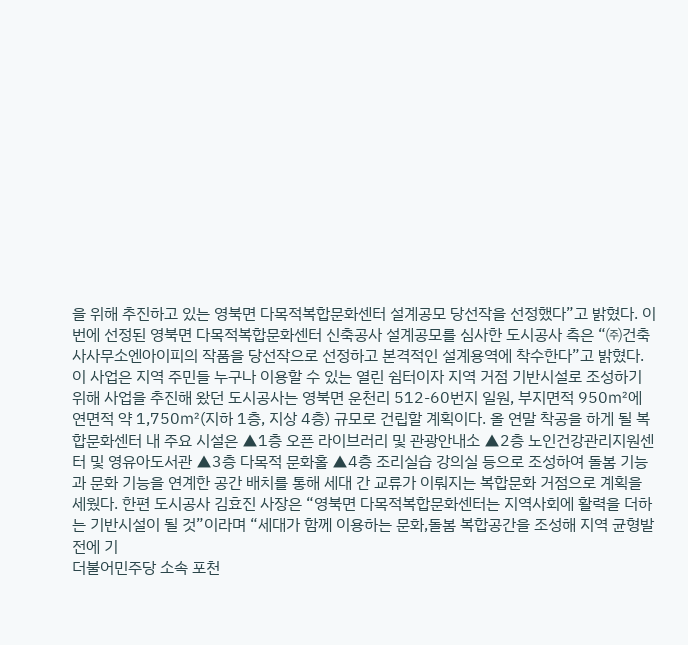을 위해 추진하고 있는 영북면 다목적복합문화센터 설계공모 당선작을 선정했다”고 밝혔다. 이번에 선정된 영북면 다목적복합문화센터 신축공사 설계공모를 심사한 도시공사 측은 “㈜건축사사무소엔아이피의 작품을 당선작으로 선정하고 본격적인 설계용역에 착수한다”고 밝혔다. 이 사업은 지역 주민들 누구나 이용할 수 있는 열린 쉼터이자 지역 거점 기반시설로 조성하기 위해 사업을 추진해 왔던 도시공사는 영북면 운천리 512-60번지 일원, 부지면적 950㎡에 연면적 약 1,750㎡(지하 1층, 지상 4층) 규모로 건립할 계획이다. 올 연말 착공을 하게 될 복합문화센터 내 주요 시설은 ▲1층 오픈 라이브러리 및 관광안내소 ▲2층 노인건강관리지원센터 및 영유아도서관 ▲3층 다목적 문화홀 ▲4층 조리실습 강의실 등으로 조성하여 돌봄 기능과 문화 기능을 연계한 공간 배치를 통해 세대 간 교류가 이뤄지는 복합문화 거점으로 계획을 세웠다. 한편 도시공사 김효진 사장은 “영북면 다목적복합문화센터는 지역사회에 활력을 더하는 기반시설이 될 것”이라며 “세대가 함께 이용하는 문화,돌봄 복합공간을 조성해 지역 균형발전에 기
더불어민주당 소속 포천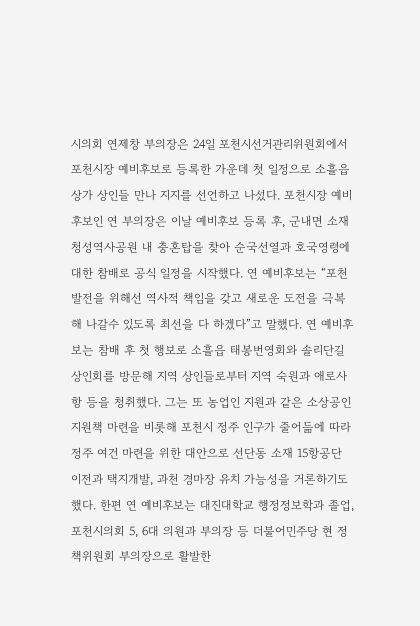시의회 연제창 부의장은 24일 포천시선거관리위원회에서 포천시장 예비후보로 등록한 가운데 첫 일정으로 소흘읍 상가 상인들 만나 지지를 선언하고 나섰다. 포천시장 예비후보인 연 부의장은 이날 예비후보 등록 후, 군내면 소재 청성역사공원 내 충혼탑을 찾아 순국선열과 호국영령에 대한 참배로 공식 일정을 시작했다. 연 예비후보는 “포천 발전을 위해선 역사적 책임을 갖고 새로운 도전을 극복해 나갈수 있도록 최선을 다 하겠다”고 말했다. 연 예비후보는 참배 후 첫 행보로 소흘읍 태봉번영회와 솔리단길상인회를 방문해 지역 상인들로부터 지역 숙원과 애로사항 등을 청취했다. 그는 또 농업인 지원과 같은 소상공인 지원책 마련을 비롯해 포천시 정주 인구가 줄어듦에 따라 정주 여건 마련을 위한 대안으로 선단동 소재 15항공단 이전과 택지개발, 과천 경마장 유치 가능성을 거론하기도 했다. 한편 연 예비후보는 대진대학교 행정정보학과 졸업, 포천시의회 5, 6대 의원과 부의장 등 더불어민주당 현 정책위원회 부의장으로 활발한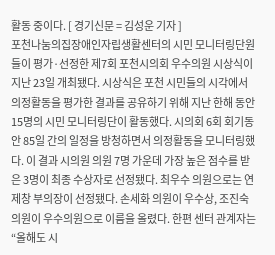활동 중이다. [ 경기신문 = 김성운 기자 ]
포천나눔의집장애인자립생활센터의 시민 모니터링단원들이 평가·선정한 제7회 포천시의회 우수의원 시상식이 지난 23일 개최됐다. 시상식은 포천 시민들의 시각에서 의정활동을 평가한 결과를 공유하기 위해 지난 한해 동안 15명의 시민 모니터링단이 활동했다. 시의회 6회 회기동안 85일 간의 일정을 방청하면서 의정활동을 모니터링했다. 이 결과 시의원 의원 7명 가운데 가장 높은 점수를 받은 3명이 최종 수상자로 선정됐다. 최우수 의원으로는 연제창 부의장이 선정됐다. 손세화 의원이 우수상, 조진숙 의원이 우수의원으로 이름을 올렸다. 한편 센터 관계자는 “올해도 시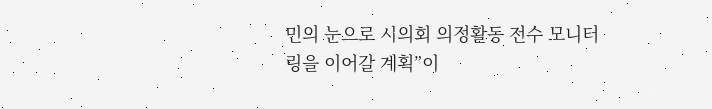민의 눈으로 시의회 의정활동 전수 모니터링을 이어갈 계획”이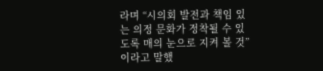라며 “시의회 발전과 책임 있는 의정 문화가 정착될 수 있도록 매의 눈으로 지켜 볼 것”이라고 말했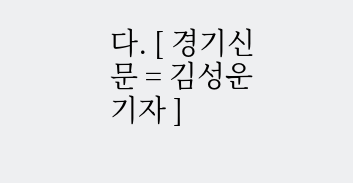다. [ 경기신문 = 김성운 기자 ]